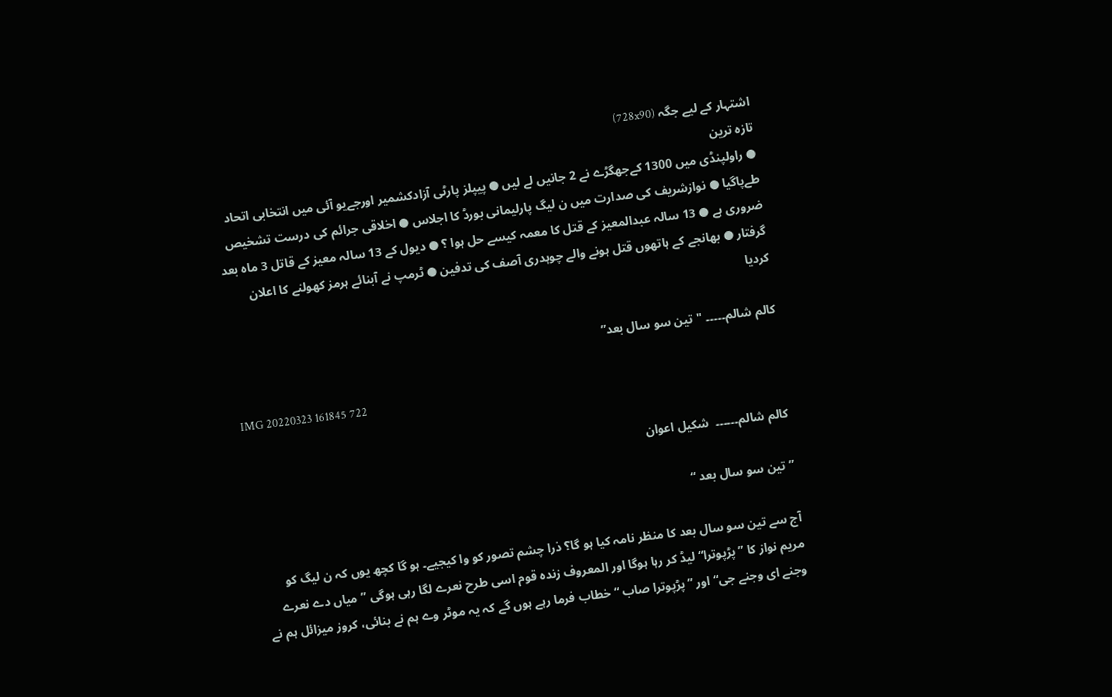اشتہار کے لیے جگہ (728x90)
تازہ ترین
● راولپنڈی میں 1300 کےجھگڑے نے 2 جانیں لے لیں ● پیپلز پارٹی آزادکشمیر اورجےیو آئی میں انتخابی اتحاد طےپاگیا ● نوازشریف کی صدارت میں ن لیگ پارلیمانی بورڈ کا اجلاس ● اخلاقی جرائم کی درست تشخیص ضروری ہے ● 13 سالہ عبدالمعیز کے قتل کا معمہ کیسے حل ہوا ؟ ● دیول کے 13 سالہ معیز کے قاتل 3 ماہ بعد گرفتار ● بھانجے کے ہاتھوں قتل ہونے والے چوہدری آصف کی تدفین ● ٹرمپ نے آبنائے ہرمز کھولنے کا اعلان کردیا

کالم شالم۔۔۔۔۔ "تین سو سال بعد”

IMG 20220323 161845 722

کالم شالم۔۔۔۔۔۔  شکیل اعوان

”تین سو سال بعد “

آج سے تین سو سال بعد کا منظر نامہ کیا ہو گا؟ ذرا چشم تصور کو وا کیجیے۔ ہو گا کچھ یوں کہ ن لیگ کو مریم نواز کا ”پڑپوترا“ لیڈ کر رہا ہوگا اور المعروف زندہ قوم اسی طرح نعرے لگا رہی ہوگی ”میاں دے نعرے وجنے ای وجنے جی“ اور ”پڑپوترا صاب “ خطاب فرما رہے ہوں گے کہ یہ موٹر وے ہم نے بنائی، کروز میزائل ہم نے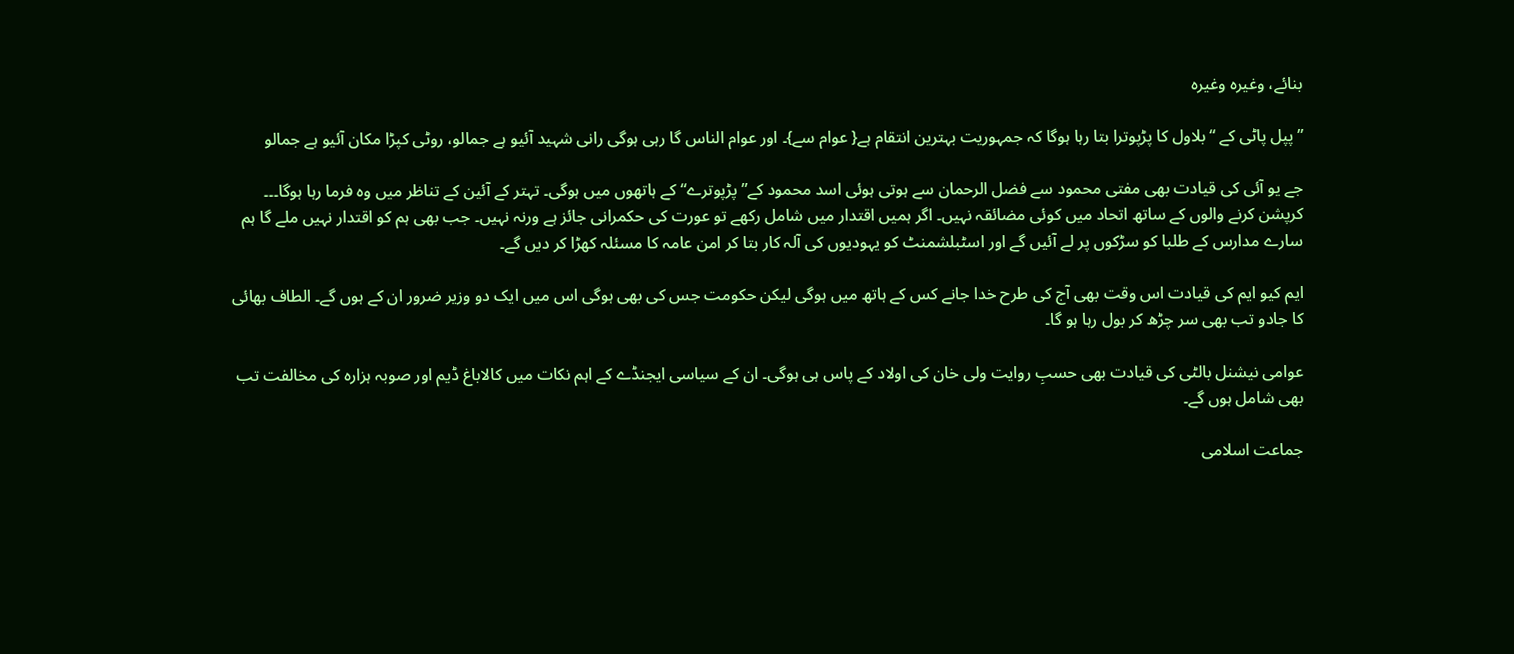بنائے، وغیرہ وغیرہ

”پپل پاٹی کے “بلاول کا پڑپوترا بتا رہا ہوگا کہ جمہوریت بہترین انتقام ہے{ عوام سے}۔ اور عوام الناس گا رہی ہوگی رانی شہید آئیو ہے جمالو، روٹی کپڑا مکان آئیو ہے جمالو

جے یو آئی کی قیادت بھی مفتی محمود سے فضل الرحمان سے ہوتی ہوئی اسد محمود کے” پڑپوترے“ کے ہاتھوں میں ہوگی۔ تہتر کے آئین کے تناظر میں وہ فرما رہا ہوگا۔۔۔ کرپشن کرنے والوں کے ساتھ اتحاد میں کوئی مضائقہ نہیں۔ اگر ہمیں اقتدار میں شامل رکھے تو عورت کی حکمرانی جائز ہے ورنہ نہیں۔ جب بھی ہم کو اقتدار نہیں ملے گا ہم سارے مدارس کے طلبا کو سڑکوں پر لے آئیں گے اور اسٹبلشمنٹ کو یہودیوں کی آلہ کار بتا کر امن عامہ کا مسئلہ کھڑا کر دیں گے۔

ایم کیو ایم کی قیادت اس وقت بھی آج کی طرح خدا جانے کس کے ہاتھ میں ہوگی لیکن حکومت جس کی بھی ہوگی اس میں ایک دو وزیر ضرور ان کے ہوں گے۔ الطاف بھائی کا جادو تب بھی سر چڑھ کر بول رہا ہو گا۔

عوامی نیشنل بالٹی کی قیادت بھی حسبِ روایت ولی خان کی اولاد کے پاس ہی ہوگی۔ ان کے سیاسی ایجنڈے کے اہم نکات میں کالاباغ ڈیم اور صوبہ ہزارہ کی مخالفت تب بھی شامل ہوں گے۔

جماعت اسلامی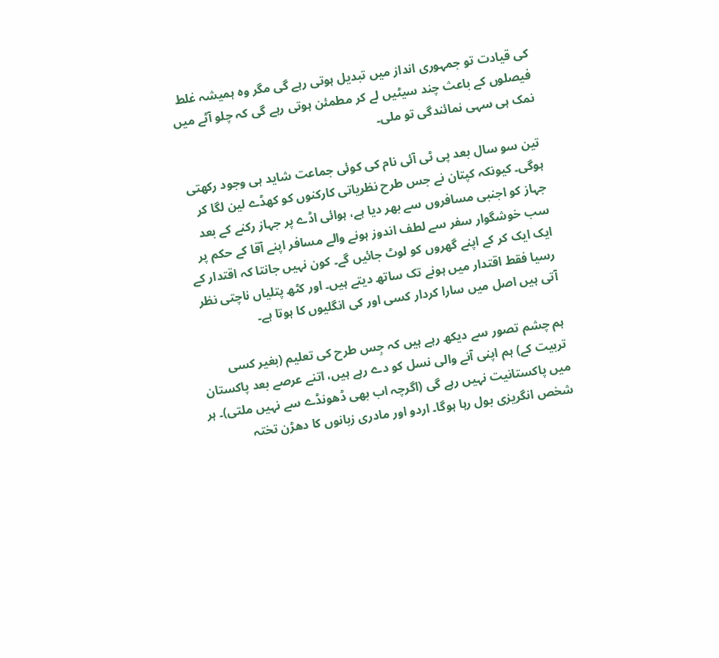کی قیادت تو جمہوری انداز میں تبدیل ہوتی رہے گی مگر وہ ہمیشہ غلط فیصلوں کے باعث چند سیٹیں لے کر مطمئن ہوتی رہے گی کہ چلو آٹے میں نمک ہی سہی نمائندگی تو ملی۔

تین سو سال بعد پی ٹی آئی نام کی کوئی جماعت شاید ہی وجود رکھتی ہوگی۔ کیونکہ کپتان نے جس طرح نظریاتی کارکنوں کو کھڈے لین لگا کر جہاز کو اجنبی مسافروں سے بھر دیا ہے، ہوائی اڈے پر جہاز رکنے کے بعد سب خوشگوار سفر سے لطف اندوز ہونے والے مسافر اپنے آقا کے حکم پر ایک ایک کر کے اپنے گھروں کو لوٹ جائیں گے۔ کون نہیں جانتا کہ اقتدار کے رسیا فقط اقتدار میں ہونے تک ساتھ دیتے ہیں۔ اور کٹھ پتلیاں ناچتی نظر آتی ہیں اصل میں سارا کردار کسی اور کی انگلیوں کا ہوتا ہے۔

ہم چشم تصور سے دیکھ رہے ہیں کہ جِس طرح کی تعلیم (بغیر کسی تربیت کے) ہم اپنی آنے والی نسل کو دے رہے ہیں، اتنے عرصے بعد پاکستان میں پاکستانیت نہیں رہے گی (اگرچہ اب بھی ڈھونڈے سے نہیں ملتی)۔ ہر شخص انگریزی بول رہا ہوگا۔ اردو اور مادری زبانوں کا دھڑن تختہ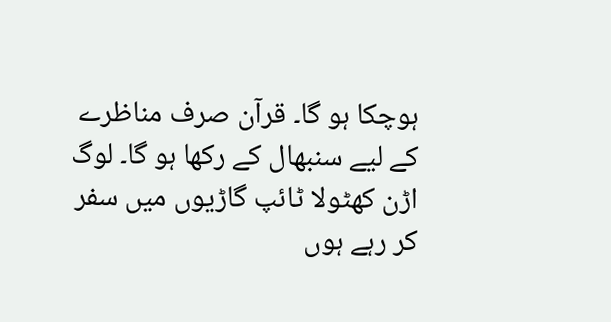ہوچکا ہو گا۔ قرآن صرف مناظرے کے لیے سنبھال کے رکھا ہو گا۔ لوگ اڑن کھٹولا ٹائپ گاڑیوں میں سفر کر رہے ہوں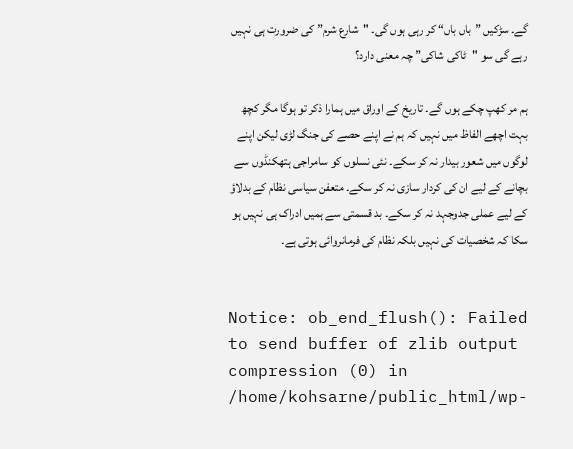گے۔ سڑکیں ”باں باں“ کر رہی ہوں گی۔ "شارع شرم” کی ضرورت ہی نہیں رہے گی سو "ٹاکی شاکی” چہ معنی دارد؟

ہم مر کھپ چکے ہوں گے۔ تاریخ کے اوراق میں ہمارا ذکر تو ہوگا مگر کچھ بہت اچھے الفاظ میں نہیں کہ ہم نے اپنے حصے کی جنگ لڑی لیکن اپنے لوگوں میں شعور بیدار نہ کر سکے۔ نئی نسلوں کو سامراجی ہتھکنڈوں سے بچانے کے لیے ان کی کردار سازی نہ کر سکے۔ متعفن سیاسی نظام کے بدلاؤ کے لیے عملی جدوجہد نہ کر سکے۔ بد قسمتی سے ہمیں ادراک ہی نہیں ہو سکا کہ شخصیات کی نہیں بلکہ نظام کی فرمانروائی ہوتی ہے۔


Notice: ob_end_flush(): Failed to send buffer of zlib output compression (0) in /home/kohsarne/public_html/wp-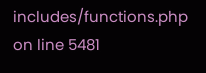includes/functions.php on line 5481